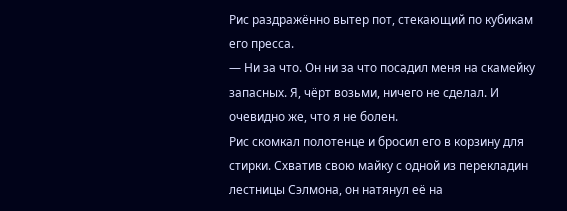Рис раздражённо вытер пот, стекающий по кубикам его пресса.
— Ни за что. Он ни за что посадил меня на скамейку запасных. Я, чёрт возьми, ничего не сделал. И очевидно же, что я не болен.
Рис скомкал полотенце и бросил его в корзину для стирки. Схватив свою майку с одной из перекладин лестницы Сэлмона, он натянул её на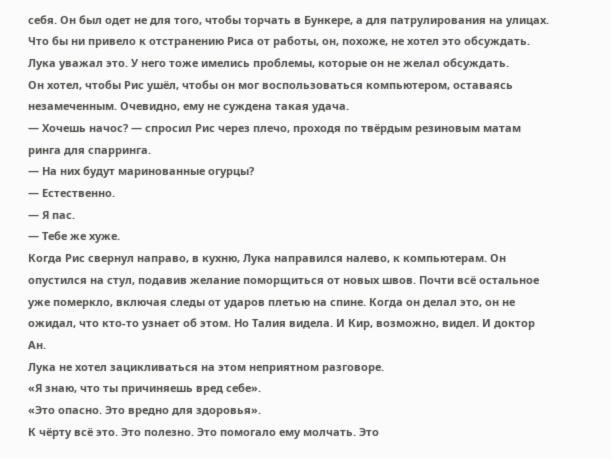себя. Он был одет не для того, чтобы торчать в Бункере, а для патрулирования на улицах.
Что бы ни привело к отстранению Риса от работы, он, похоже, не хотел это обсуждать. Лука уважал это. У него тоже имелись проблемы, которые он не желал обсуждать.
Он хотел, чтобы Рис ушёл, чтобы он мог воспользоваться компьютером, оставаясь незамеченным. Очевидно, ему не суждена такая удача.
— Хочешь начос? — спросил Рис через плечо, проходя по твёрдым резиновым матам ринга для спарринга.
— На них будут маринованные огурцы?
— Естественно.
— Я пас.
— Тебе же хуже.
Когда Рис свернул направо, в кухню, Лука направился налево, к компьютерам. Он опустился на стул, подавив желание поморщиться от новых швов. Почти всё остальное уже померкло, включая следы от ударов плетью на спине. Когда он делал это, он не ожидал, что кто-то узнает об этом. Но Талия видела. И Кир, возможно, видел. И доктор Ан.
Лука не хотел зацикливаться на этом неприятном разговоре.
«Я знаю, что ты причиняешь вред себе».
«Это опасно. Это вредно для здоровья».
К чёрту всё это. Это полезно. Это помогало ему молчать. Это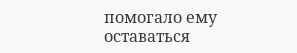помогало ему оставаться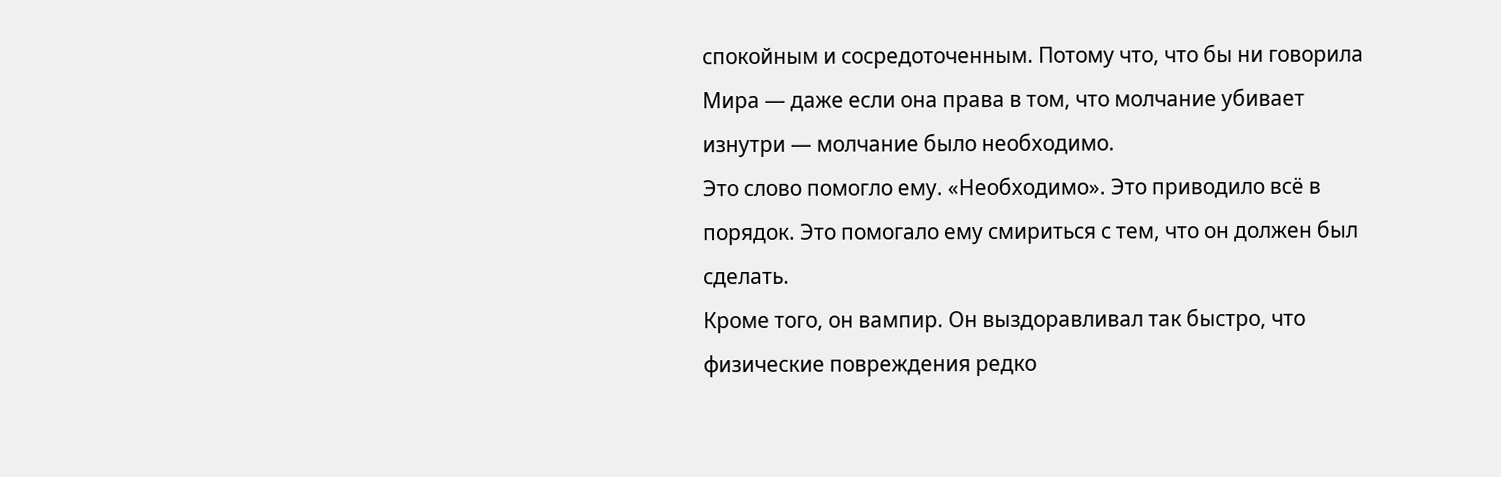спокойным и сосредоточенным. Потому что, что бы ни говорила Мира — даже если она права в том, что молчание убивает изнутри — молчание было необходимо.
Это слово помогло ему. «Необходимо». Это приводило всё в порядок. Это помогало ему смириться с тем, что он должен был сделать.
Кроме того, он вампир. Он выздоравливал так быстро, что физические повреждения редко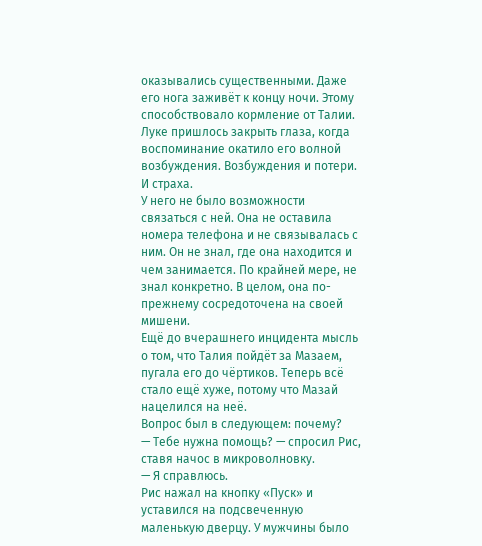оказывались существенными. Даже его нога заживёт к концу ночи. Этому способствовало кормление от Талии. Луке пришлось закрыть глаза, когда воспоминание окатило его волной возбуждения. Возбуждения и потери. И страха.
У него не было возможности связаться с ней. Она не оставила номера телефона и не связывалась с ним. Он не знал, где она находится и чем занимается. По крайней мере, не знал конкретно. В целом, она по-прежнему сосредоточена на своей мишени.
Ещё до вчерашнего инцидента мысль о том, что Талия пойдёт за Мазаем, пугала его до чёртиков. Теперь всё стало ещё хуже, потому что Мазай нацелился на неё.
Вопрос был в следующем: почему?
— Тебе нужна помощь? — спросил Рис, ставя начос в микроволновку.
— Я справлюсь.
Рис нажал на кнопку «Пуск» и уставился на подсвеченную маленькую дверцу. У мужчины было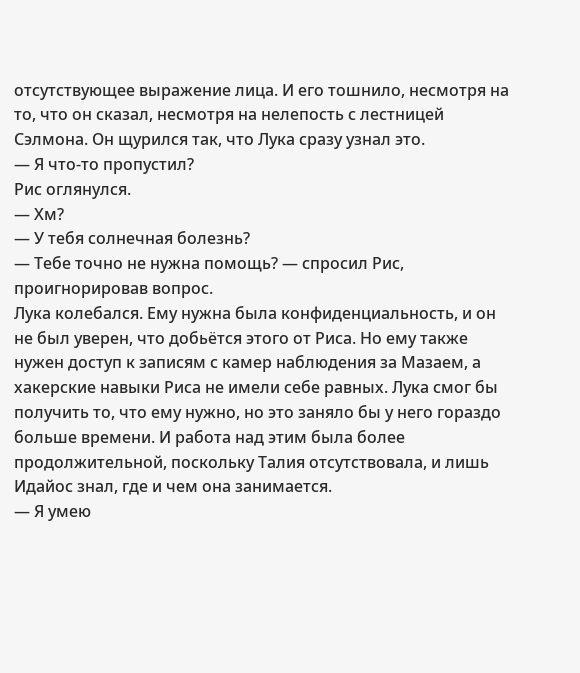отсутствующее выражение лица. И его тошнило, несмотря на то, что он сказал, несмотря на нелепость с лестницей Сэлмона. Он щурился так, что Лука сразу узнал это.
— Я что-то пропустил?
Рис оглянулся.
— Хм?
— У тебя солнечная болезнь?
— Тебе точно не нужна помощь? — спросил Рис, проигнорировав вопрос.
Лука колебался. Ему нужна была конфиденциальность, и он не был уверен, что добьётся этого от Риса. Но ему также нужен доступ к записям с камер наблюдения за Мазаем, а хакерские навыки Риса не имели себе равных. Лука смог бы получить то, что ему нужно, но это заняло бы у него гораздо больше времени. И работа над этим была более продолжительной, поскольку Талия отсутствовала, и лишь Идайос знал, где и чем она занимается.
— Я умею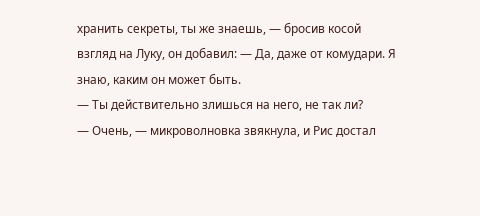хранить секреты, ты же знаешь, — бросив косой взгляд на Луку, он добавил: — Да, даже от комудари. Я знаю, каким он может быть.
— Ты действительно злишься на него, не так ли?
— Очень, — микроволновка звякнула, и Рис достал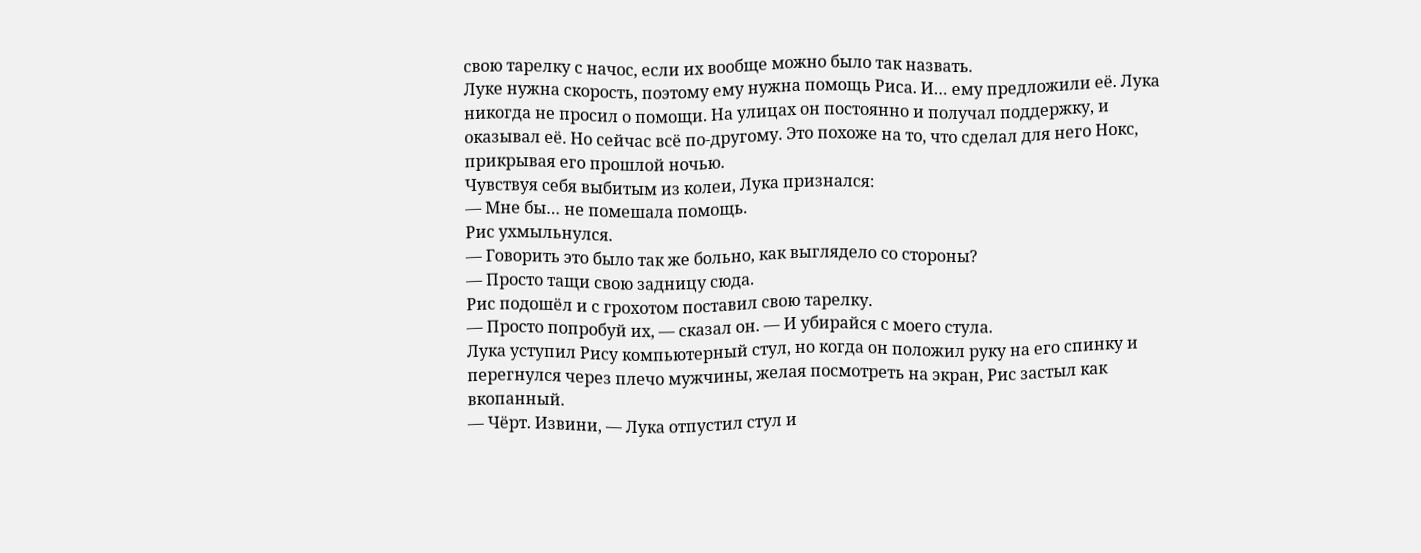свою тарелку с начос, если их вообще можно было так назвать.
Луке нужна скорость, поэтому ему нужна помощь Риса. И… ему предложили её. Лука никогда не просил о помощи. На улицах он постоянно и получал поддержку, и оказывал её. Но сейчас всё по-другому. Это похоже на то, что сделал для него Нокс, прикрывая его прошлой ночью.
Чувствуя себя выбитым из колеи, Лука признался:
— Мне бы… не помешала помощь.
Рис ухмыльнулся.
— Говорить это было так же больно, как выглядело со стороны?
— Просто тащи свою задницу сюда.
Рис подошёл и с грохотом поставил свою тарелку.
— Просто попробуй их, — сказал он. — И убирайся с моего стула.
Лука уступил Рису компьютерный стул, но когда он положил руку на его спинку и перегнулся через плечо мужчины, желая посмотреть на экран, Рис застыл как вкопанный.
— Чёрт. Извини, — Лука отпустил стул и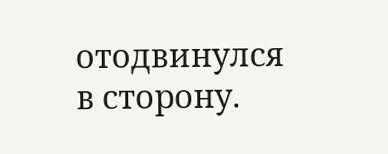отодвинулся в сторону.